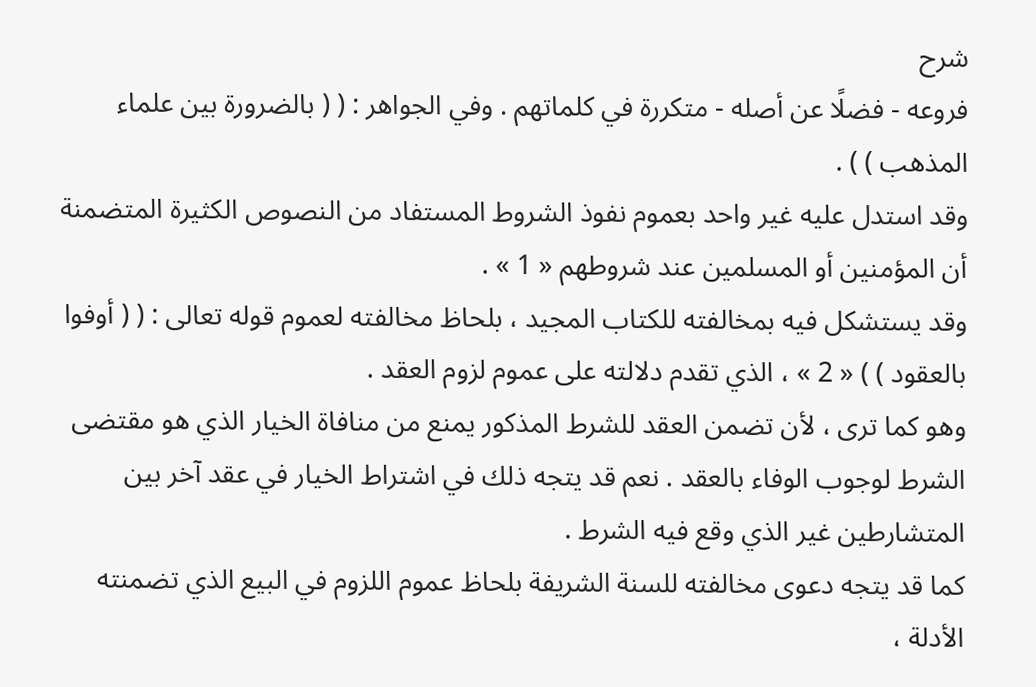شرح
فروعه - فضلًا عن أصله - متكررة في كلماتهم . وفي الجواهر : ( ( بالضرورة بين علماء المذهب ) ) .
وقد استدل عليه غير واحد بعموم نفوذ الشروط المستفاد من النصوص الكثيرة المتضمنة أن المؤمنين أو المسلمين عند شروطهم « 1 » .
وقد يستشكل فيه بمخالفته للكتاب المجيد ، بلحاظ مخالفته لعموم قوله تعالى : ( ( أوفوا بالعقود ) ) « 2 » ، الذي تقدم دلالته على عموم لزوم العقد .
وهو كما ترى ، لأن تضمن العقد للشرط المذكور يمنع من منافاة الخيار الذي هو مقتضى الشرط لوجوب الوفاء بالعقد . نعم قد يتجه ذلك في اشتراط الخيار في عقد آخر بين المتشارطين غير الذي وقع فيه الشرط .
كما قد يتجه دعوى مخالفته للسنة الشريفة بلحاظ عموم اللزوم في البيع الذي تضمنته الأدلة ،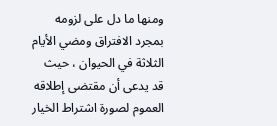ومنها ما دل على لزومه بمجرد الافتراق ومضي الأيام الثلاثة في الحيوان ، حيث قد يدعى أن مقتضى إطلاقه العموم لصورة اشتراط الخيار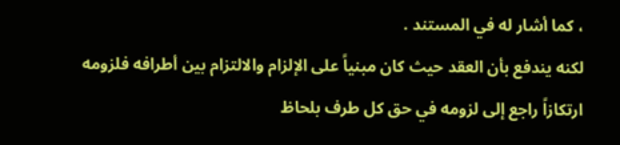، كما أشار له في المستند .
لكنه يندفع بأن العقد حيث كان مبنياً على الإلزام والالتزام بين أطرافه فلزومه ارتكازاً راجع إلى لزومه في حق كل طرف بلحاظ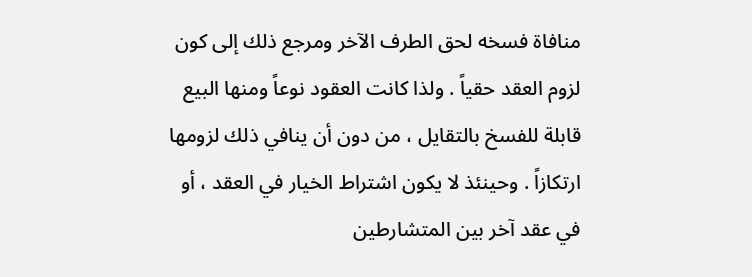منافاة فسخه لحق الطرف الآخر ومرجع ذلك إلى كون لزوم العقد حقياً . ولذا كانت العقود نوعاً ومنها البيع قابلة للفسخ بالتقايل ، من دون أن ينافي ذلك لزومها ارتكازاً . وحينئذ لا يكون اشتراط الخيار في العقد ، أو في عقد آخر بين المتشارطين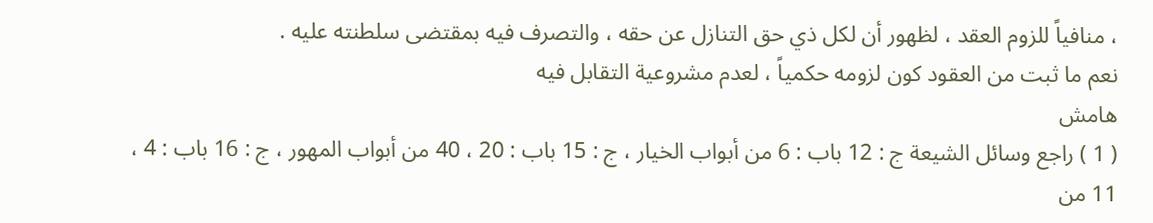، منافياً للزوم العقد ، لظهور أن لكل ذي حق التنازل عن حقه ، والتصرف فيه بمقتضى سلطنته عليه .
نعم ما ثبت من العقود كون لزومه حكمياً ، لعدم مشروعية التقابل فيه
هامش
( 1 ) راجع وسائل الشيعة ج : 12 باب : 6 من أبواب الخيار ، ج : 15 باب : 20 ، 40 من أبواب المهور ، ج : 16 باب : 4 ، 11 من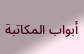أبواب المكاتبة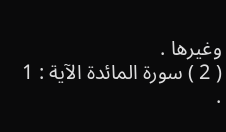وغيرها .
( 2 ) سورة المائدة الآية : 1 .